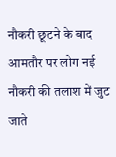नौकरी छूटने के बाद आमतौर पर लोग नई नौकरी की तलाश में जुट जाते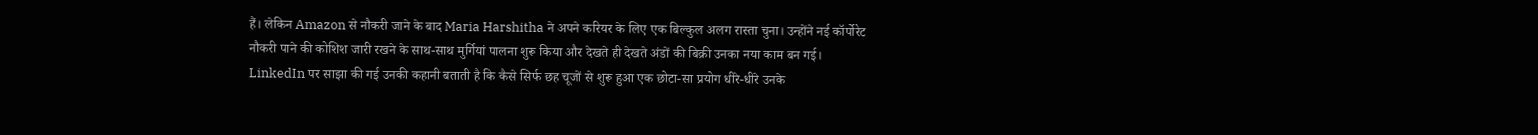हैं। लेकिन Amazon से नौकरी जाने के बाद Maria Harshitha ने अपने करियर के लिए एक बिल्कुल अलग रास्ता चुना। उन्होंने नई कॉर्पोरेट नौकरी पाने की कोशिश जारी रखने के साथ-साथ मुर्गियां पालना शुरू किया और देखते ही देखते अंडों की बिक्री उनका नया काम बन गई।
LinkedIn पर साझा की गई उनकी कहानी बताती है कि कैसे सिर्फ छह चूजों से शुरू हुआ एक छोटा-सा प्रयोग धीरे-धीरे उनके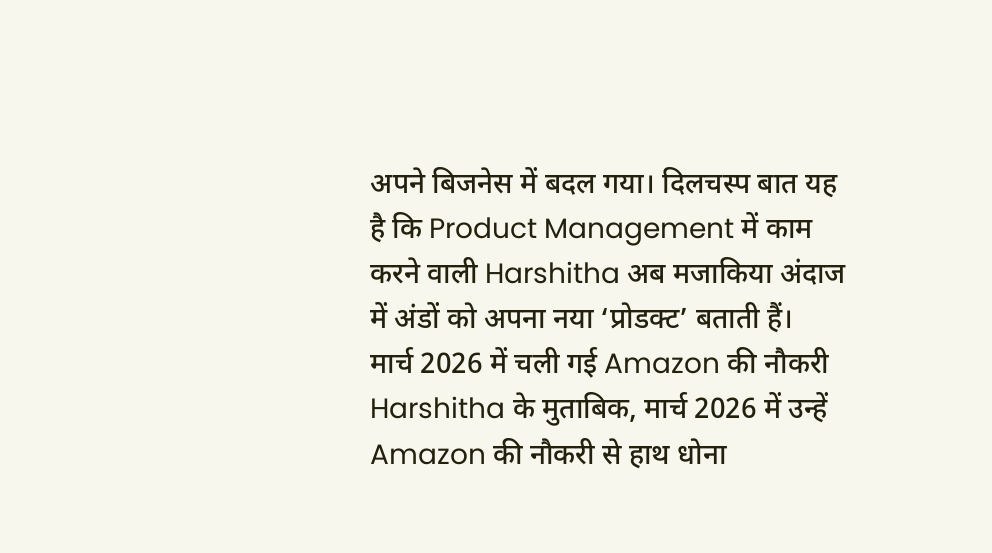अपने बिजनेस में बदल गया। दिलचस्प बात यह है कि Product Management में काम करने वाली Harshitha अब मजाकिया अंदाज में अंडों को अपना नया ‘प्रोडक्ट’ बताती हैं।
मार्च 2026 में चली गई Amazon की नौकरी
Harshitha के मुताबिक, मार्च 2026 में उन्हें Amazon की नौकरी से हाथ धोना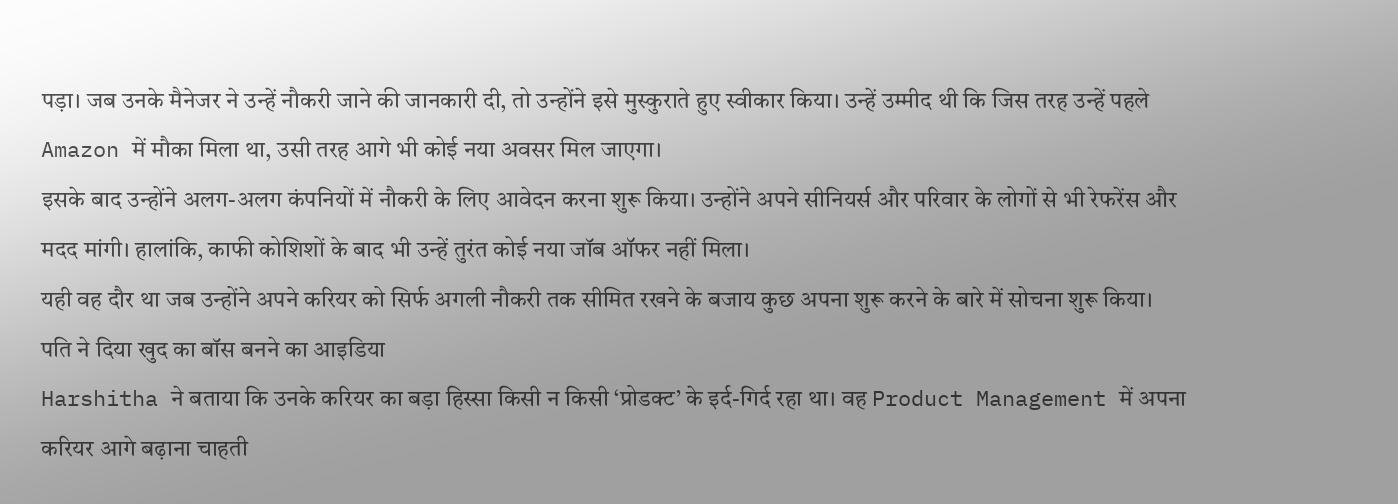पड़ा। जब उनके मैनेजर ने उन्हें नौकरी जाने की जानकारी दी, तो उन्होंने इसे मुस्कुराते हुए स्वीकार किया। उन्हें उम्मीद थी कि जिस तरह उन्हें पहले Amazon में मौका मिला था, उसी तरह आगे भी कोई नया अवसर मिल जाएगा।
इसके बाद उन्होंने अलग-अलग कंपनियों में नौकरी के लिए आवेदन करना शुरू किया। उन्होंने अपने सीनियर्स और परिवार के लोगों से भी रेफरेंस और मदद मांगी। हालांकि, काफी कोशिशों के बाद भी उन्हें तुरंत कोई नया जॉब ऑफर नहीं मिला।
यही वह दौर था जब उन्होंने अपने करियर को सिर्फ अगली नौकरी तक सीमित रखने के बजाय कुछ अपना शुरू करने के बारे में सोचना शुरू किया।
पति ने दिया खुद का बॉस बनने का आइडिया
Harshitha ने बताया कि उनके करियर का बड़ा हिस्सा किसी न किसी ‘प्रोडक्ट’ के इर्द-गिर्द रहा था। वह Product Management में अपना करियर आगे बढ़ाना चाहती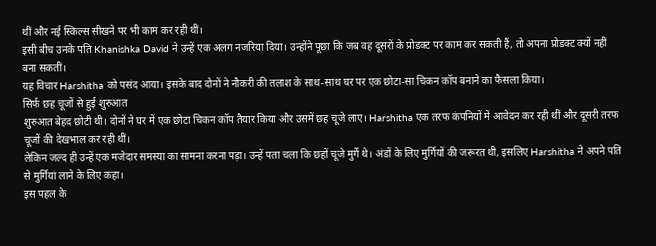थीं और नई स्किल्स सीखने पर भी काम कर रही थीं।
इसी बीच उनके पति Khanishka David ने उन्हें एक अलग नजरिया दिया। उन्होंने पूछा कि जब वह दूसरों के प्रोडक्ट पर काम कर सकती हैं, तो अपना प्रोडक्ट क्यों नहीं बना सकतीं।
यह विचार Harshitha को पसंद आया। इसके बाद दोनों ने नौकरी की तलाश के साथ-साथ घर पर एक छोटा-सा चिकन कॉप बनाने का फैसला किया।
सिर्फ छह चूजों से हुई शुरुआत
शुरुआत बेहद छोटी थी। दोनों ने घर में एक छोटा चिकन कॉप तैयार किया और उसमें छह चूजे लाए। Harshitha एक तरफ कंपनियों में आवेदन कर रही थीं और दूसरी तरफ चूजों की देखभाल कर रही थीं।
लेकिन जल्द ही उन्हें एक मजेदार समस्या का सामना करना पड़ा। उन्हें पता चला कि छहों चूजे मुर्गे थे। अंडों के लिए मुर्गियों की जरूरत थी, इसलिए Harshitha ने अपने पति से मुर्गियां लाने के लिए कहा।
इस पहल के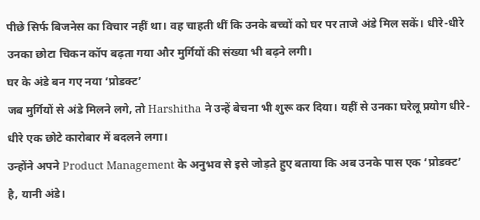पीछे सिर्फ बिजनेस का विचार नहीं था। वह चाहती थीं कि उनके बच्चों को घर पर ताजे अंडे मिल सकें। धीरे-धीरे उनका छोटा चिकन कॉप बढ़ता गया और मुर्गियों की संख्या भी बढ़ने लगी।
घर के अंडे बन गए नया ‘प्रोडक्ट’
जब मुर्गियों से अंडे मिलने लगे, तो Harshitha ने उन्हें बेचना भी शुरू कर दिया। यहीं से उनका घरेलू प्रयोग धीरे-धीरे एक छोटे कारोबार में बदलने लगा।
उन्होंने अपने Product Management के अनुभव से इसे जोड़ते हुए बताया कि अब उनके पास एक ‘प्रोडक्ट’ है, यानी अंडे।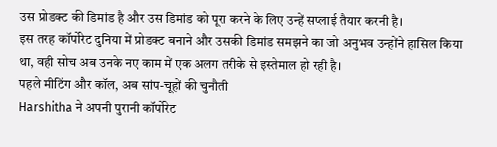उस प्रोडक्ट की डिमांड है और उस डिमांड को पूरा करने के लिए उन्हें सप्लाई तैयार करनी है।
इस तरह कॉर्पोरेट दुनिया में प्रोडक्ट बनाने और उसकी डिमांड समझने का जो अनुभव उन्होंने हासिल किया था, वही सोच अब उनके नए काम में एक अलग तरीके से इस्तेमाल हो रही है।
पहले मीटिंग और कॉल, अब सांप-चूहों की चुनौती
Harshitha ने अपनी पुरानी कॉर्पोरेट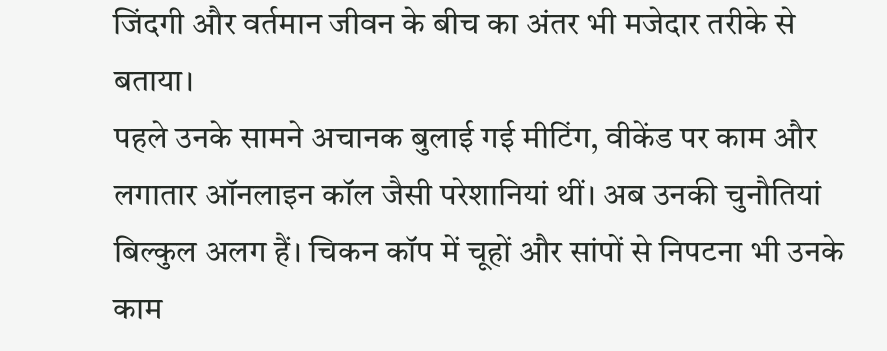जिंदगी और वर्तमान जीवन के बीच का अंतर भी मजेदार तरीके से बताया।
पहले उनके सामने अचानक बुलाई गई मीटिंग, वीकेंड पर काम और लगातार ऑनलाइन कॉल जैसी परेशानियां थीं। अब उनकी चुनौतियां बिल्कुल अलग हैं। चिकन कॉप में चूहों और सांपों से निपटना भी उनके काम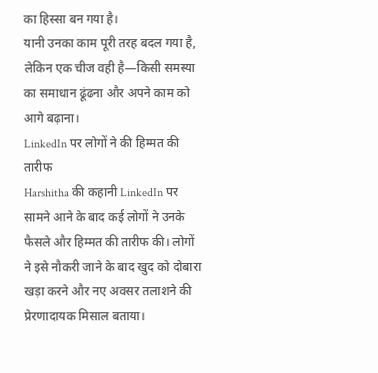का हिस्सा बन गया है।
यानी उनका काम पूरी तरह बदल गया है, लेकिन एक चीज वही है—किसी समस्या का समाधान ढूंढना और अपने काम को आगे बढ़ाना।
LinkedIn पर लोगों ने की हिम्मत की तारीफ
Harshitha की कहानी LinkedIn पर सामने आने के बाद कई लोगों ने उनके फैसले और हिम्मत की तारीफ की। लोगों ने इसे नौकरी जाने के बाद खुद को दोबारा खड़ा करने और नए अवसर तलाशने की प्रेरणादायक मिसाल बताया।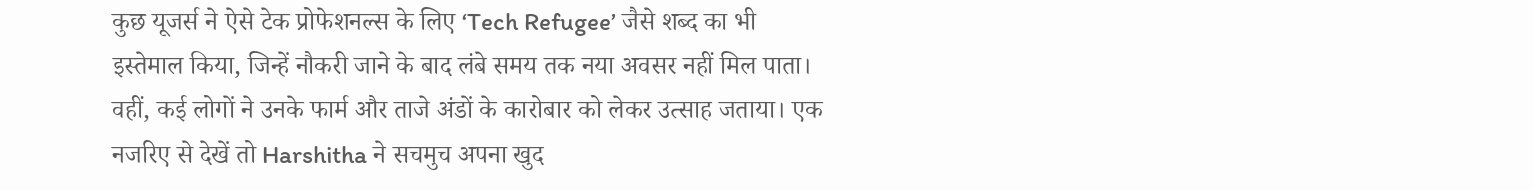कुछ यूजर्स ने ऐसे टेक प्रोफेशनल्स के लिए ‘Tech Refugee’ जैसे शब्द का भी इस्तेमाल किया, जिन्हें नौकरी जाने के बाद लंबे समय तक नया अवसर नहीं मिल पाता।
वहीं, कई लोगों ने उनके फार्म और ताजे अंडों के कारोबार को लेकर उत्साह जताया। एक नजरिए से देखें तो Harshitha ने सचमुच अपना खुद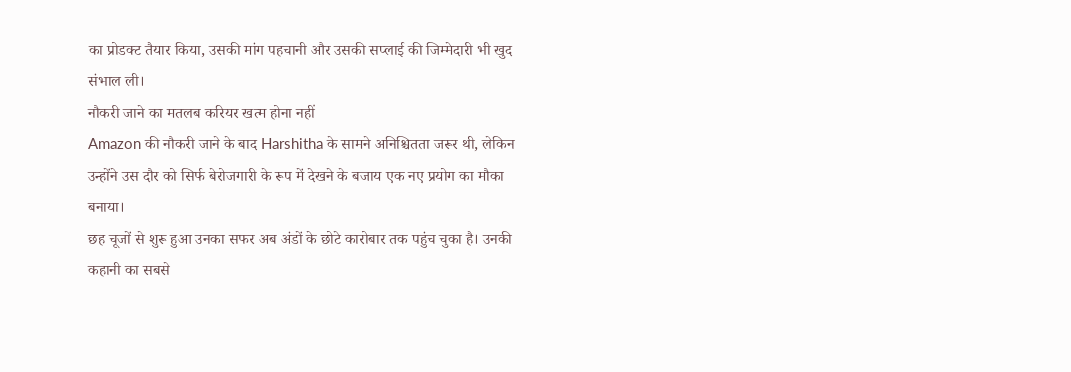का प्रोडक्ट तैयार किया, उसकी मांग पहचानी और उसकी सप्लाई की जिम्मेदारी भी खुद संभाल ली।
नौकरी जाने का मतलब करियर खत्म होना नहीं
Amazon की नौकरी जाने के बाद Harshitha के सामने अनिश्चितता जरूर थी, लेकिन उन्होंने उस दौर को सिर्फ बेरोजगारी के रूप में देखने के बजाय एक नए प्रयोग का मौका बनाया।
छह चूजों से शुरू हुआ उनका सफर अब अंडों के छोटे कारोबार तक पहुंच चुका है। उनकी कहानी का सबसे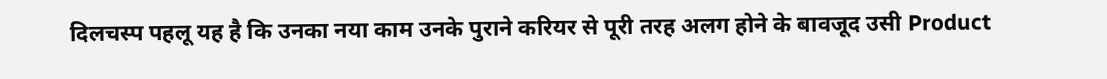दिलचस्प पहलू यह है कि उनका नया काम उनके पुराने करियर से पूरी तरह अलग होने के बावजूद उसी Product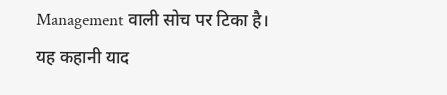Management वाली सोच पर टिका है।
यह कहानी याद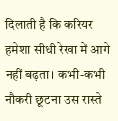दिलाती है कि करियर हमेशा सीधी रेखा में आगे नहीं बढ़ता। कभी-कभी नौकरी छूटना उस रास्ते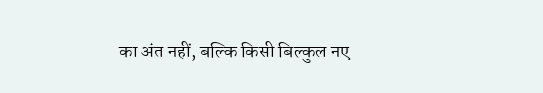का अंत नहीं, बल्कि किसी बिल्कुल नए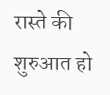रास्ते की शुरुआत हो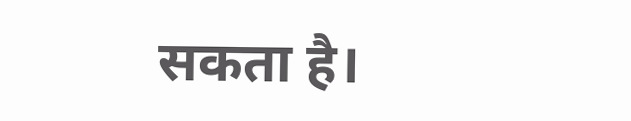सकता है।